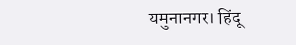यमुनानगर। हिंदू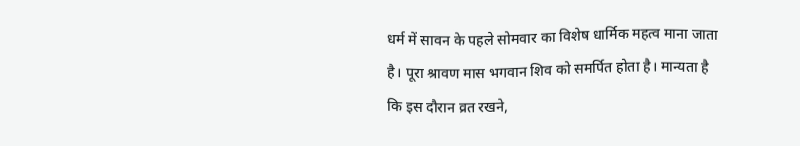धर्म में सावन के पहले सोमवार का विशेष धार्मिक महत्व माना जाता है। पूरा श्रावण मास भगवान शिव को समर्पित होता है। मान्यता है कि इस दौरान व्रत रखने,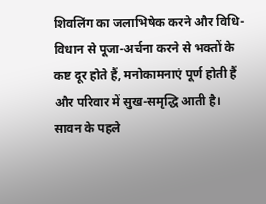शिवलिंग का जलाभिषेक करने और विधि-विधान से पूजा-अर्चना करने से भक्तों के कष्ट दूर होते हैं, मनोकामनाएं पूर्ण होती हैं और परिवार में सुख-समृद्धि आती है।
सावन के पहले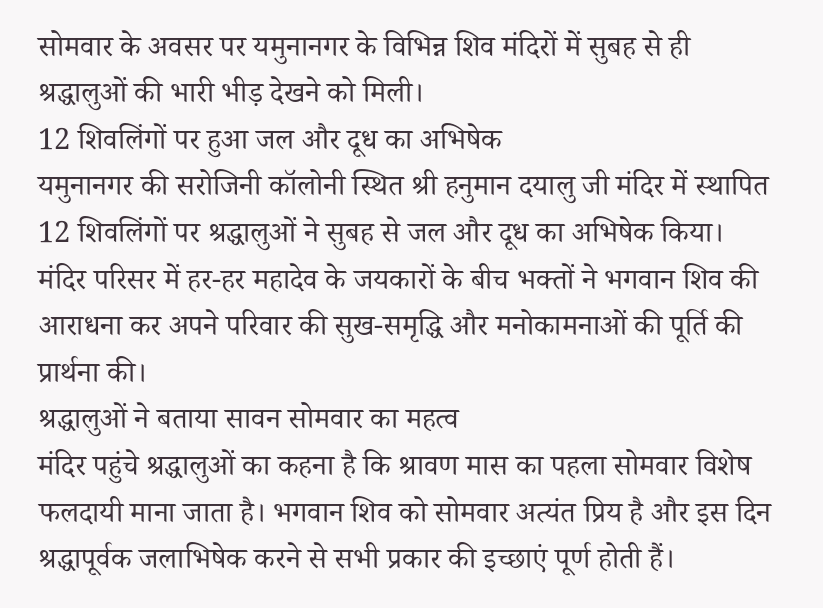सोमवार के अवसर पर यमुनानगर के विभिन्न शिव मंदिरों में सुबह से ही श्रद्धालुओं की भारी भीड़ देखने को मिली।
12 शिवलिंगों पर हुआ जल और दूध का अभिषेक
यमुनानगर की सरोजिनी कॉलोनी स्थित श्री हनुमान दयालु जी मंदिर में स्थापित 12 शिवलिंगों पर श्रद्धालुओं ने सुबह से जल और दूध का अभिषेक किया।
मंदिर परिसर में हर-हर महादेव के जयकारों के बीच भक्तों ने भगवान शिव की आराधना कर अपने परिवार की सुख-समृद्धि और मनोकामनाओं की पूर्ति की प्रार्थना की।
श्रद्धालुओं ने बताया सावन सोमवार का महत्व
मंदिर पहुंचे श्रद्धालुओं का कहना है कि श्रावण मास का पहला सोमवार विशेष फलदायी माना जाता है। भगवान शिव को सोमवार अत्यंत प्रिय है और इस दिन श्रद्धापूर्वक जलाभिषेक करने से सभी प्रकार की इच्छाएं पूर्ण होती हैं।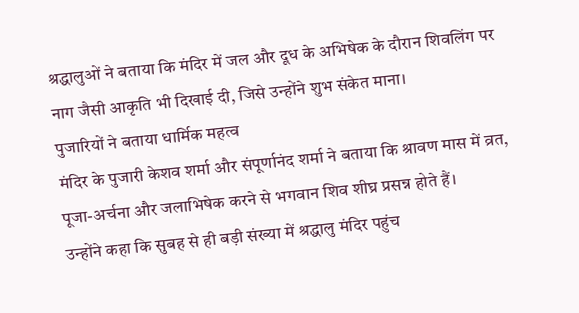श्रद्धालुओं ने बताया कि मंदिर में जल और दूध के अभिषेक के दौरान शिवलिंग पर नाग जैसी आकृति भी दिखाई दी, जिसे उन्होंने शुभ संकेत माना।
पुजारियों ने बताया धार्मिक महत्व
मंदिर के पुजारी केशव शर्मा और संपूर्णानंद शर्मा ने बताया कि श्रावण मास में व्रत, पूजा-अर्चना और जलाभिषेक करने से भगवान शिव शीघ्र प्रसन्न होते हैं।
उन्होंने कहा कि सुबह से ही बड़ी संख्या में श्रद्धालु मंदिर पहुंच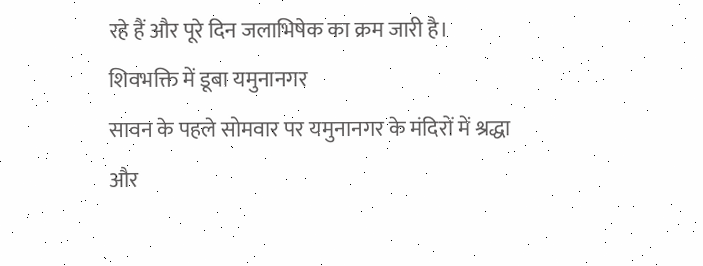रहे हैं और पूरे दिन जलाभिषेक का क्रम जारी है।
शिवभक्ति में डूबा यमुनानगर
सावन के पहले सोमवार पर यमुनानगर के मंदिरों में श्रद्धा और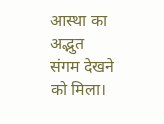आस्था का अद्भुत संगम देखने को मिला।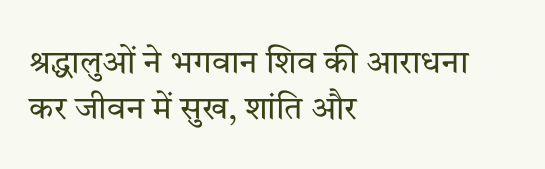श्रद्धालुओं ने भगवान शिव की आराधना कर जीवन में सुख, शांति और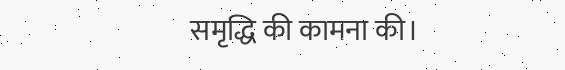समृद्धि की कामना की।